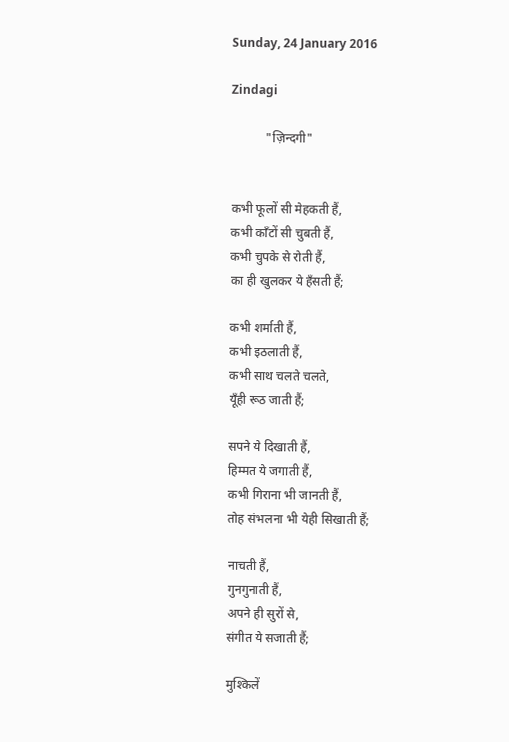Sunday, 24 January 2016

Zindagi

           "ज़िन्दगी"


कभी फूलों सी मेहकती हैं,
कभी काँटों सी चुबती हैं,
कभी चुपके से रोती हैं,
का ही खुलकर ये हँसती हैं;

कभी शर्माती हैं,
कभी इठलाती हैं,
कभी साथ चलते चलते,
यूँही रूठ जाती हैं;

सपने ये दिखाती हैं,
हिम्मत ये जगाती हैं,
कभी गिराना भी जानती हैं,
तोह संभलना भी येही सिखाती हैं;

नाचती हैं,
गुनगुनाती हैं,
अपने ही सुरों से,
संगीत ये सजाती हैं;

मुश्किलें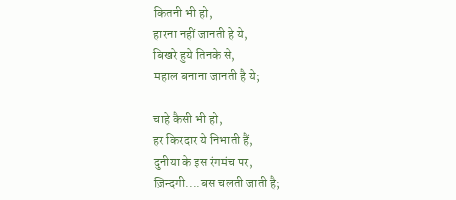कितनी भी हो,
हारना नहीं जानती हे ये,
बिखरे हुये तिनके से,
महाल बनाना जानती है ये;

चाहे कैसी भी हो,
हर किरदार ये निभाती हैं,
दुनीया के इस रंगमंच पर,
ज़िन्दगी....बस चलती जाती है;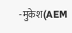-मुकेश(AEM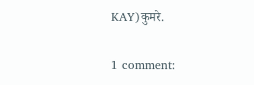KAY)कुमरे.

1 comment: